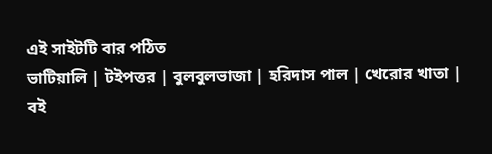এই সাইটটি বার পঠিত
ভাটিয়ালি | টইপত্তর | বুলবুলভাজা | হরিদাস পাল | খেরোর খাতা | বই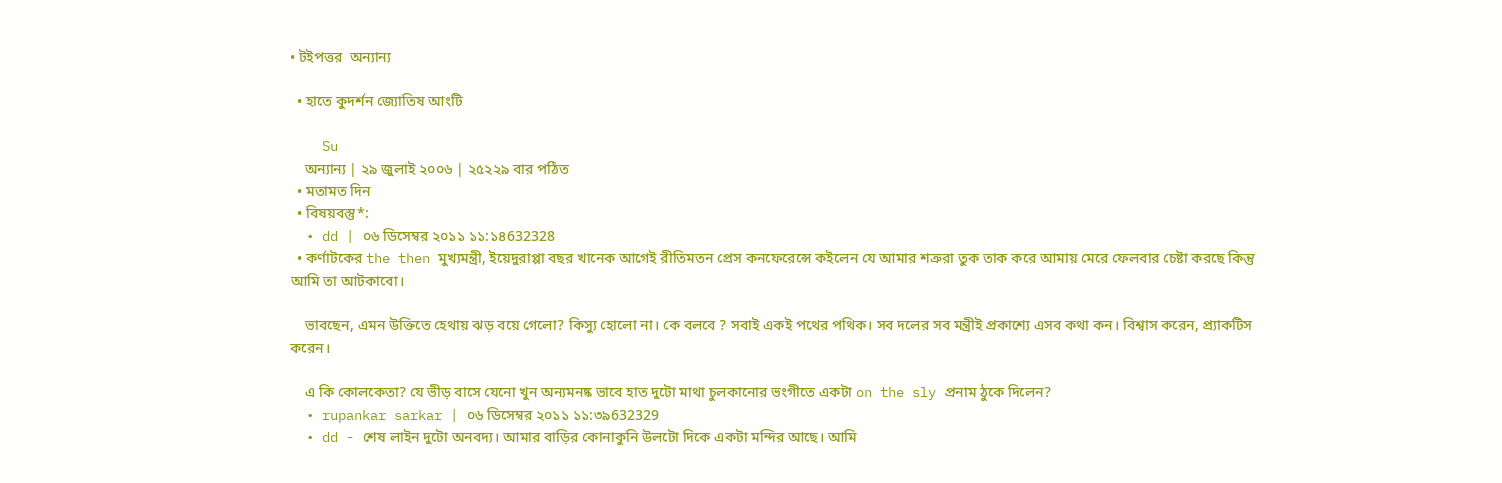• টইপত্তর  অন্যান্য

  • হাতে কুদর্শন জ্যোতিষ আংটি

    Su
    অন্যান্য | ২৯ জুলাই ২০০৬ | ২৫২২৯ বার পঠিত
  • মতামত দিন
  • বিষয়বস্তু*:
  • dd | ০৬ ডিসেম্বর ২০১১ ১১:১৪632328
  • কর্ণাটকের the then মুখ্যমন্ত্রী, ইয়েদুরাপ্পা বছর খানেক আগেই রীতিমতন প্রেস কনফেরেন্সে কইলেন যে আমার শত্রুরা তুক তাক করে আমায় মেরে ফেলবার চেষ্টা করছে কিন্তু আমি তা আটকাবো।

    ভাবছেন, এমন উক্তিতে হেথায় ঝড় বয়ে গেলো? কিস্যু হোলো না। কে বলবে ? সবাই একই পথের পথিক। সব দলের সব মন্ত্রীই প্রকাশ্যে এসব কথা কন। বিশ্বাস করেন, প্র্যাকটিস করেন।

    এ কি কোলকেতা? যে ভীড় বাসে যেনো খুন অন্যমনষ্ক ভাবে হাত দুটো মাথা চুলকানোর ভংগীতে একটা on the sly প্রনাম ঠুকে দিলেন?
  • rupankar sarkar | ০৬ ডিসেম্বর ২০১১ ১১:৩৯632329
  • dd - শেষ লাইন দুটো অনবদ্য। আমার বাড়ির কোনাকুনি উলটো দিকে একটা মন্দির আছে। আমি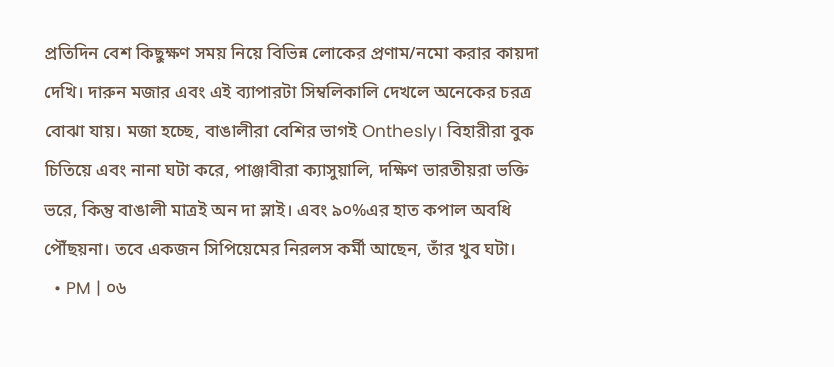প্রতিদিন বেশ কিছুক্ষণ সময় নিয়ে বিভিন্ন লোকের প্রণাম/নমো করার কায়দা দেখি। দারুন মজার এবং এই ব্যাপারটা সিম্বলিকালি দেখলে অনেকের চরত্র বোঝা যায়। মজা হচ্ছে, বাঙালীরা বেশির ভাগই Onthesly। বিহারীরা বুক চিতিয়ে এবং নানা ঘটা করে, পাঞ্জাবীরা ক্যাসুয়ালি, দক্ষিণ ভারতীয়রা ভক্তি ভরে, কিন্তু বাঙালী মাত্রই অন দা স্লাই। এবং ৯০%এর হাত কপাল অবধি পৌঁছয়না। তবে একজন সিপিয়েমের নিরলস কর্মী আছেন, তাঁর খুব ঘটা।
  • PM | ০৬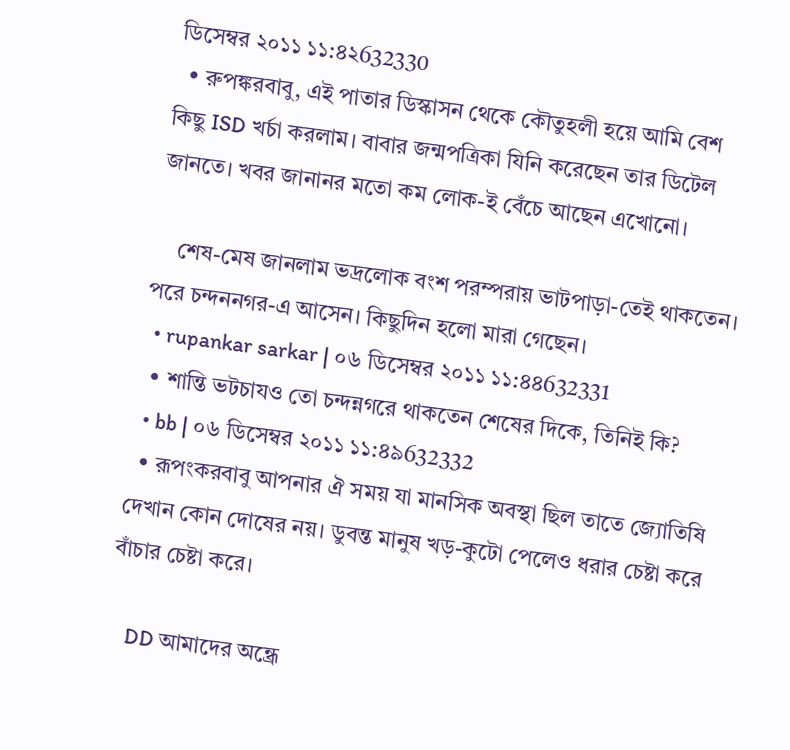ডিসেম্বর ২০১১ ১১:৪২632330
  • রুপঙ্করবাবু, এই পাতার ডিস্কাসন থেকে কৌতুহলী হয়ে আমি বেশ কিছু ISD খর্চা করলাম। বাবার জন্মপত্রিকা যিনি করেছেন তার ডিটেল জানতে। খবর জানানর মতো কম লোক-ই বেঁচে আছেন এখোনো।

    শেষ-মেষ জানলাম ভদ্রলোক বংশ পরম্পরায় ভাটপাড়া-তেই থাকতেন। পরে চন্দননগর-এ আসেন। কিছুদিন হলো মারা গেছেন।
  • rupankar sarkar | ০৬ ডিসেম্বর ২০১১ ১১:৪৪632331
  • শান্তি ভটচাযও তো চন্দন্নগরে থাকতেন শেষের দিকে, তিনিই কি?
  • bb | ০৬ ডিসেম্বর ২০১১ ১১:৪৯632332
  • রূপংকরবাবু আপনার ঐ সময় যা মানসিক অবস্থা ছিল তাতে জ্যোতিষি দেখান কোন দোষের নয়। ডুবন্ত মানুষ খড়-কুটো পেলেও ধরার চেষ্টা করে বাঁচার চেষ্টা করে।

    DD আমাদের অন্ধ্রে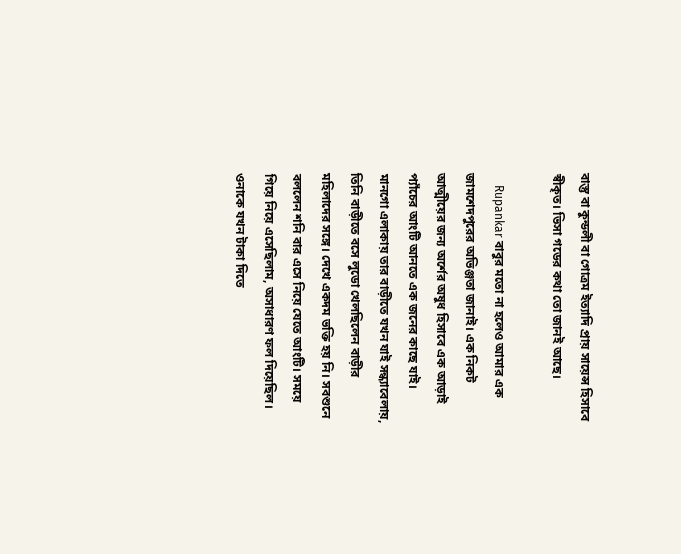বাস্তু বা কুন্ডলী বা গোত্রম ইত্যাদি প্রায় সায়েন্স হিসাবে স্বীকৃত। ভিসা গডের কথা তো জানই আছে।

    Rupankar বাবুর মতো না হলেও আমার এক জামশেদপুরের অভিঞ্জতা জানাই। এক নিকট আত্মীয়ের জন্য অর্শের অষুধ হিসাবে এক আড়াই প্যাঁচের আংটি আনতে এক জনের কাছে যাই। মানগো এলাকায় তার বাড়ীতে যখন যাই সন্ধ্যাবেলায়, তিনি বাড়ীতে বসে লুডো খেলছিলেন বাড়ীর মহিলাদের সঙ্গে। দেখে একদম ভক্তি হয় নি। সবশুনে বললেন শনি বার এসে নিয়ে যেতে আংটি। সময়ে গিয়ে নিয়ে এসেছিলাম, অসাধারণ ফল দিয়েছিল। ওনাকে যখন টাকা দিতে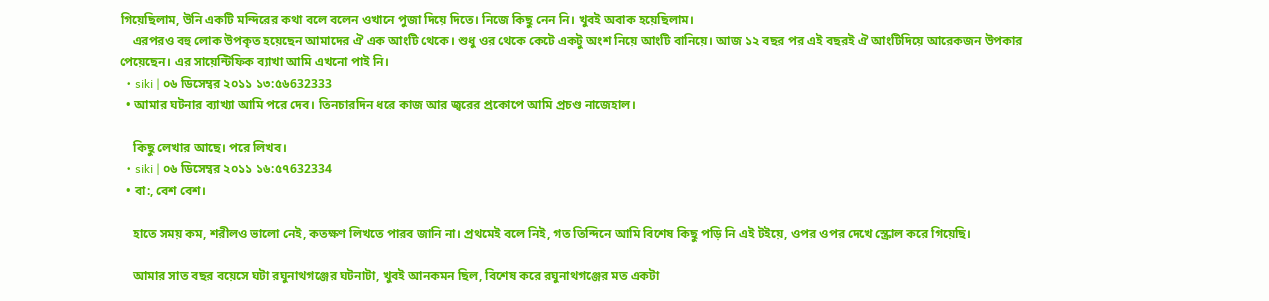গিয়েছিলাম, উনি একটি মন্দিরের কথা বলে বলেন ওখানে পুজা দিয়ে দিতে। নিজে কিছু নেন নি। খুবই অবাক হয়েছিলাম।
    এরপরও বহু লোক উপকৃত হয়েছেন আমাদের ঐ এক আংটি থেকে। শুধু ওর থেকে কেটে একটু অংশ নিয়ে আংটি বানিয়ে। আজ ১২ বছর পর এই বছরই ঐ আংটিদিয়ে আরেকজন উপকার পেয়েছেন। এর সায়েন্টিফিক ব্যাখা আমি এখনো পাই নি।
  • siki | ০৬ ডিসেম্বর ২০১১ ১৩:৫৬632333
  • আমার ঘটনার ব্যাখ্যা আমি পরে দেব। তিনচারদিন ধরে কাজ আর জ্বরের প্রকোপে আমি প্রচণ্ড নাজেহাল।

    কিছু লেখার আছে। পরে লিখব।
  • siki | ০৬ ডিসেম্বর ২০১১ ১৬:৫৭632334
  • বা:, বেশ বেশ।

    হাতে সময় কম, শরীলও ভালো নেই, কতক্ষণ লিখতে পারব জানি না। প্রথমেই বলে নিই, গত তিন্দিনে আমি বিশেষ কিছু পড়ি নি এই টইয়ে, ওপর ওপর দেখে স্ক্রোল করে গিয়েছি।

    আমার সাত বছর বয়েসে ঘটা রঘুনাথগঞ্জের ঘটনাটা, খুবই আনকমন ছিল, বিশেষ করে রঘুনাথগঞ্জের মত একটা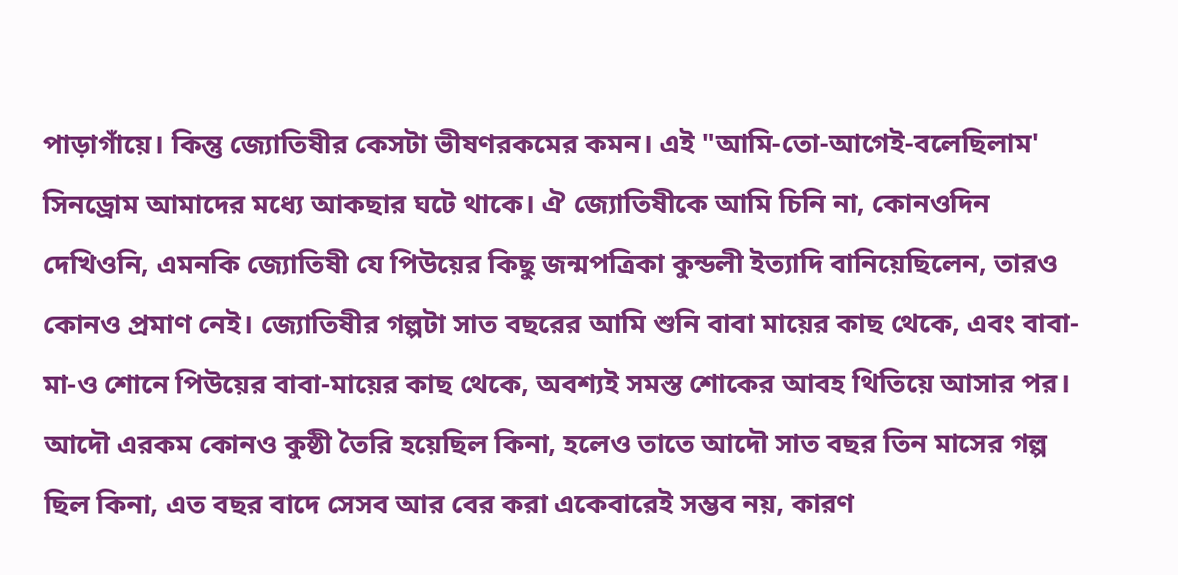পাড়াগাঁয়ে। কিন্তু জ্যোতিষীর কেসটা ভীষণরকমের কমন। এই "আমি-তো-আগেই-বলেছিলাম' সিনড্রোম আমাদের মধ্যে আকছার ঘটে থাকে। ঐ জ্যোতিষীকে আমি চিনি না, কোনওদিন দেখিওনি, এমনকি জ্যোতিষী যে পিউয়ের কিছু জন্মপত্রিকা কুন্ডলী ইত্যাদি বানিয়েছিলেন, তারও কোনও প্রমাণ নেই। জ্যোতিষীর গল্পটা সাত বছরের আমি শুনি বাবা মায়ের কাছ থেকে, এবং বাবা-মা-ও শোনে পিউয়ের বাবা-মায়ের কাছ থেকে, অবশ্যই সমস্ত শোকের আবহ থিতিয়ে আসার পর। আদৌ এরকম কোনও কুষ্ঠী তৈরি হয়েছিল কিনা, হলেও তাতে আদৌ সাত বছর তিন মাসের গল্প ছিল কিনা, এত বছর বাদে সেসব আর বের করা একেবারেই সম্ভব নয়, কারণ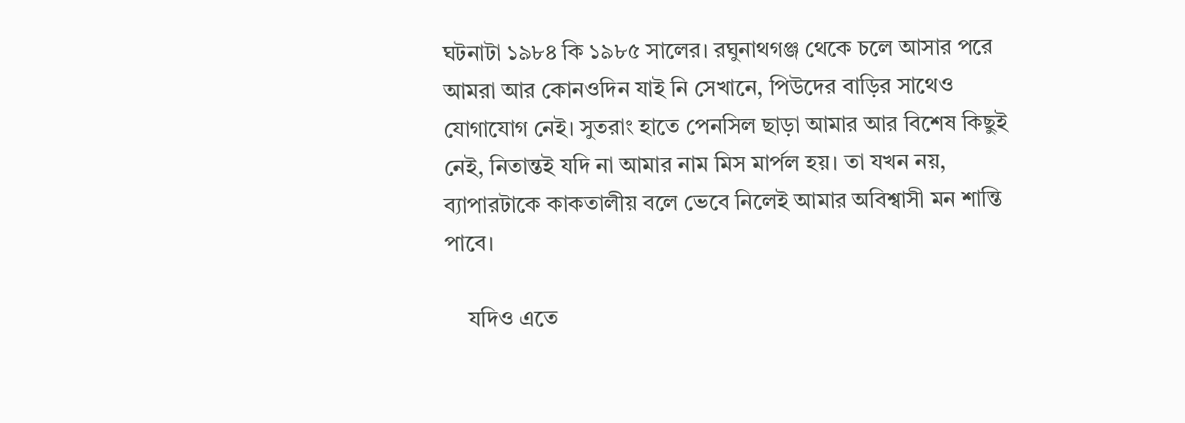ঘটনাটা ১৯৮৪ কি ১৯৮৫ সালের। রঘুনাথগঞ্জ থেকে চলে আসার পরে আমরা আর কোনওদিন যাই নি সেখানে, পিউদের বাড়ির সাথেও যোগাযোগ নেই। সুতরাং হাতে পেনসিল ছাড়া আমার আর বিশেষ কিছুই নেই, নিতান্তই যদি না আমার নাম মিস মার্পল হয়। তা যখন নয়, ব্যাপারটাকে কাকতালীয় বলে ভেবে নিলেই আমার অবিশ্বাসী মন শান্তি পাবে।

    যদিও এতে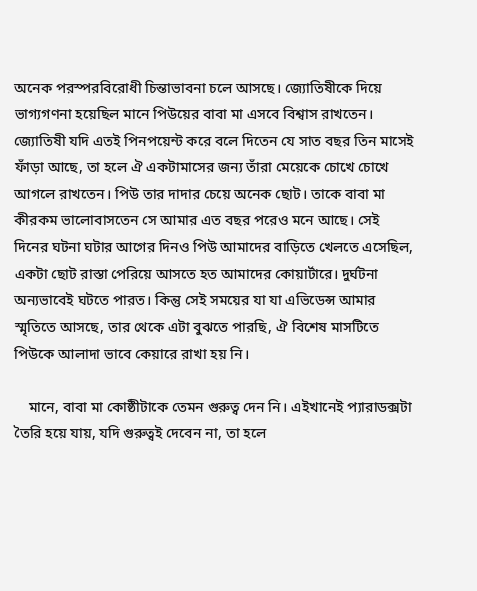অনেক পরস্পরবিরোধী চিন্তাভাবনা চলে আসছে। জ্যোতিষীকে দিয়ে ভাগ্যগণনা হয়েছিল মানে পিউয়ের বাবা মা এসবে বিশ্বাস রাখতেন। জ্যোতিষী যদি এতই পিনপয়েন্ট করে বলে দিতেন যে সাত বছর তিন মাসেই ফাঁড়া আছে, তা হলে ঐ একটামাসের জন্য তাঁরা মেয়েকে চোখে চোখে আগলে রাখতেন। পিউ তার দাদার চেয়ে অনেক ছোট। তাকে বাবা মা কীরকম ভালোবাসতেন সে আমার এত বছর পরেও মনে আছে। সেই দিনের ঘটনা ঘটার আগের দিনও পিউ আমাদের বাড়িতে খেলতে এসেছিল, একটা ছোট রাস্তা পেরিয়ে আসতে হত আমাদের কোয়ার্টারে। দুর্ঘটনা অন্যভাবেই ঘটতে পারত। কিন্তু সেই সময়ের যা যা এভিডেন্স আমার স্মৃতিতে আসছে, তার থেকে এটা বুঝতে পারছি, ঐ বিশেষ মাসটিতে পিউকে আলাদা ভাবে কেয়ারে রাখা হয় নি।

    মানে, বাবা মা কোষ্ঠীটাকে তেমন গুরুত্ব দেন নি। এইখানেই প্যারাডক্সটা তৈরি হয়ে যায়, যদি গুরুত্বই দেবেন না, তা হলে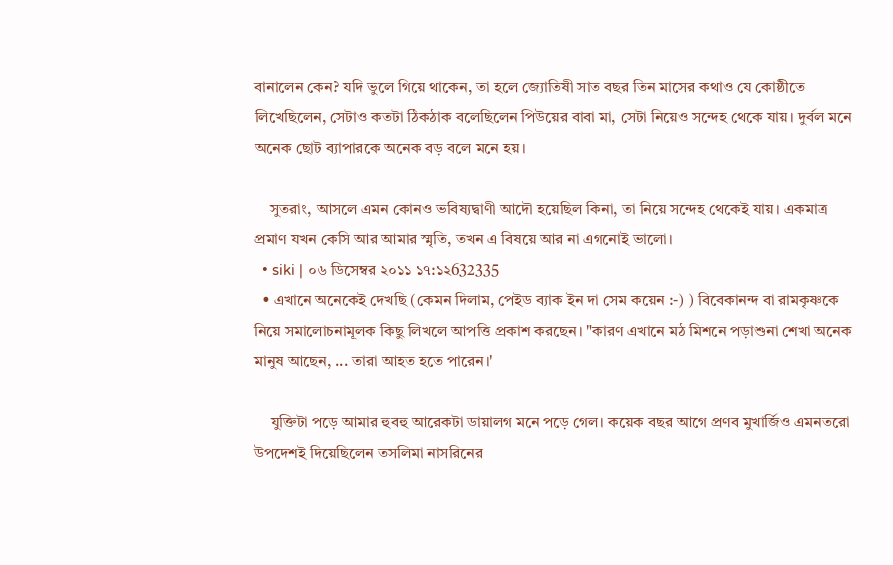বানালেন কেন? যদি ভুলে গিয়ে থাকেন, তা হলে জ্যোতিষী সাত বছর তিন মাসের কথাও যে কোষ্ঠীতে লিখেছিলেন, সেটাও কতটা ঠিকঠাক বলেছিলেন পিউয়ের বাবা মা, সেটা নিয়েও সন্দেহ থেকে যায়। দুর্বল মনে অনেক ছোট ব্যাপারকে অনেক বড় বলে মনে হয়।

    সুতরাং, আসলে এমন কোনও ভবিষ্যদ্বাণী আদৌ হয়েছিল কিনা, তা নিয়ে সন্দেহ থেকেই যায়। একমাত্র প্রমাণ যখন কেসি আর আমার স্মৃতি, তখন এ বিষয়ে আর না এগনোই ভালো।
  • siki | ০৬ ডিসেম্বর ২০১১ ১৭:১২632335
  • এখানে অনেকেই দেখছি (কেমন দিলাম, পেইড ব্যাক ইন দা সেম কয়েন :-) ) বিবেকানন্দ বা রামকৃষ্ণকে নিয়ে সমালোচনামূলক কিছু লিখলে আপত্তি প্রকাশ করছেন। "কারণ এখানে মঠ মিশনে পড়াশুনা শেখা অনেক মানুষ আছেন, ... তারা আহত হতে পারেন।'

    যুক্তিটা পড়ে আমার হুবহু আরেকটা ডায়ালগ মনে পড়ে গেল। কয়েক বছর আগে প্রণব মুখার্জিও এমনতরো উপদেশই দিয়েছিলেন তসলিমা নাসরিনের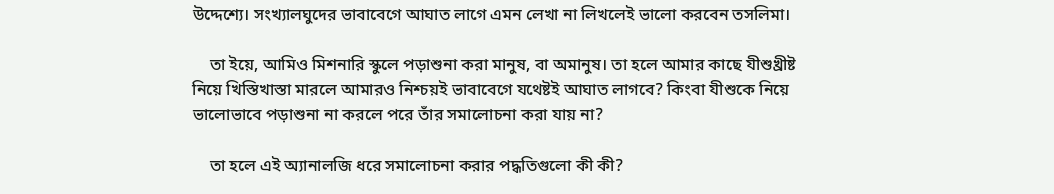উদ্দেশ্যে। সংখ্যালঘুদের ভাবাবেগে আঘাত লাগে এমন লেখা না লিখলেই ভালো করবেন তসলিমা।

    তা ইয়ে, আমিও মিশনারি স্কুলে পড়াশুনা করা মানুষ, বা অমানুষ। তা হলে আমার কাছে যীশুখ্রীষ্ট নিয়ে খিস্তিখাস্তা মারলে আমারও নিশ্চয়ই ভাবাবেগে যথেষ্টই আঘাত লাগবে? কিংবা যীশুকে নিয়ে ভালোভাবে পড়াশুনা না করলে পরে তাঁর সমালোচনা করা যায় না?

    তা হলে এই অ্যানালজি ধরে সমালোচনা করার পদ্ধতিগুলো কী কী?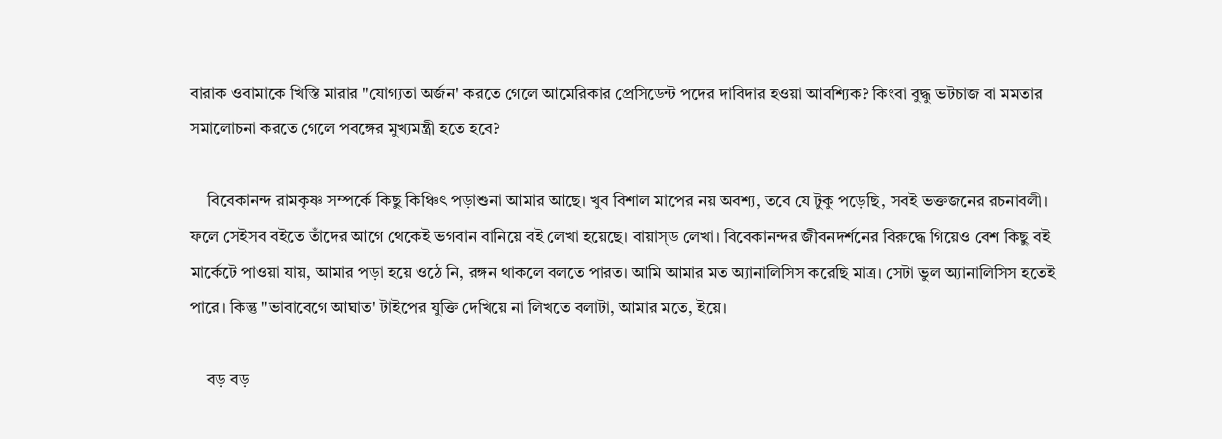বারাক ওবামাকে খিস্তি মারার "যোগ্যতা অর্জন' করতে গেলে আমেরিকার প্রেসিডেন্ট পদের দাবিদার হওয়া আবশ্যিক? কিংবা বুদ্ধু ভটচাজ বা মমতার সমালোচনা করতে গেলে পবঙ্গের মুখ্যমন্ত্রী হতে হবে?

    বিবেকানন্দ রামকৃষ্ণ সম্পর্কে কিছু কিঞ্চিৎ পড়াশুনা আমার আছে। খুব বিশাল মাপের নয় অবশ্য, তবে যে টুকু পড়েছি, সবই ভক্তজনের রচনাবলী। ফলে সেইসব বইতে তাঁদের আগে থেকেই ভগবান বানিয়ে বই লেখা হয়েছে। বায়াস্‌ড লেখা। বিবেকানন্দর জীবনদর্শনের বিরুদ্ধে গিয়েও বেশ কিছু বই মার্কেটে পাওয়া যায়, আমার পড়া হয়ে ওঠে নি, রঙ্গন থাকলে বলতে পারত। আমি আমার মত অ্যানালিসিস করেছি মাত্র। সেটা ভুল অ্যানালিসিস হতেই পারে। কিন্তু "ভাবাবেগে আঘাত' টাইপের যুক্তি দেখিয়ে না লিখতে বলাটা, আমার মতে, ইয়ে।

    বড় বড়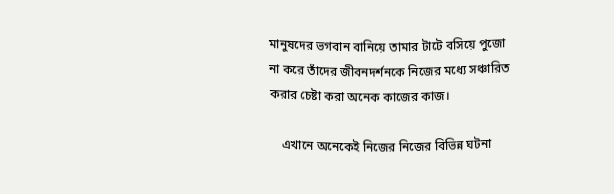মানুষদের ভগবান বানিয়ে তামার টাটে বসিয়ে পুজো না করে তাঁদের জীবনদর্শনকে নিজের মধ্যে সঞ্চারিত করার চেষ্টা করা অনেক কাজের কাজ।

    এখানে অনেকেই নিজের নিজের বিভিন্ন ঘটনা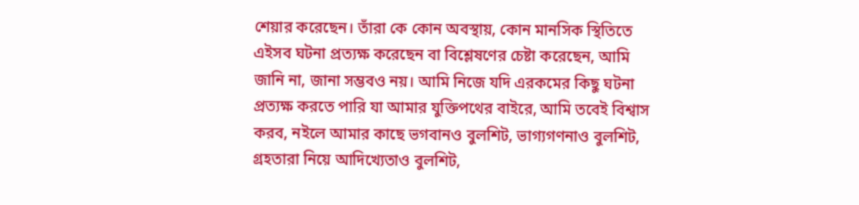শেয়ার করেছেন। তাঁরা কে কোন অবস্থায়, কোন মানসিক স্থিতিতে এইসব ঘটনা প্রত্যক্ষ করেছেন বা বিশ্লেষণের চেষ্টা করেছেন, আমি জানি না, জানা সম্ভবও নয়। আমি নিজে যদি এরকমের কিছু ঘটনা প্রত্যক্ষ করতে পারি যা আমার যুক্তিপথের বাইরে, আমি তবেই বিশ্বাস করব, নইলে আমার কাছে ভগবানও বুলশিট, ভাগ্যগণনাও বুলশিট, গ্রহতারা নিয়ে আদিখ্যেতাও বুলশিট,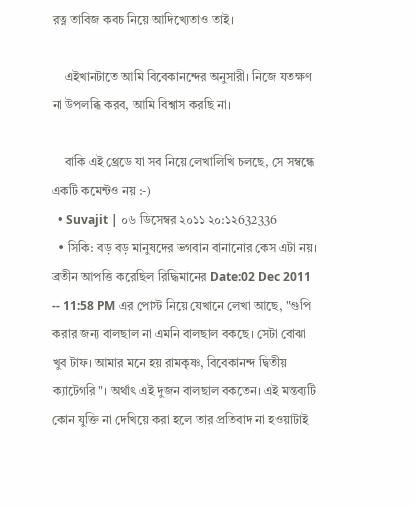রত্ন তাবিজ কবচ নিয়ে আদিখ্যেতাও তাই।

    এইখানটাতে আমি বিবেকানন্দের অনুসারী। নিজে যতক্ষণ না উপলব্ধি করব, আমি বিশ্বাস করছি না।

    বাকি এই থ্রেডে যা সব নিয়ে লেখালিখি চলছে, সে সম্বন্ধে একটি কমেন্টও নয় :-)
  • Suvajit | ০৬ ডিসেম্বর ২০১১ ২০:১২632336
  • সিকি: বড় বড় মানুষদের ভগবান বানানোর কেস এটা নয়। ব্রতীন আপত্তি করেছিল রিদ্ধিমানের Date:02 Dec 2011 -- 11:58 PM এর পোস্ট নিয়ে যেখানে লেখা আছে, "গুপি করার জন্য বালছাল না এমনি বালছাল বকছে। সেটা বোঝা খুব টাফ। আমার মনে হয় রামকৃষ্ণ, বিবেকানন্দ দ্বিতীয় ক্যাটেগরি"। অর্থাৎ এই দুজন বালছাল বকতেন। এই মন্তব্যটি কোন যুক্তি না দেখিয়ে করা হলে তার প্রতিবাদ না হওয়াটাই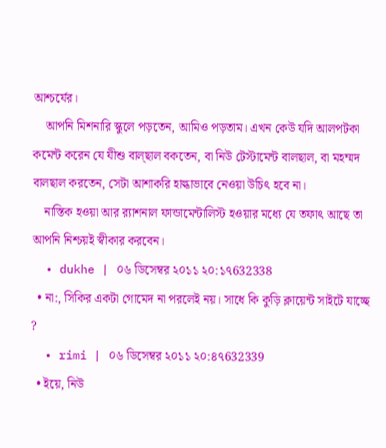আশ্চর্যের।
    আপনি মিশনারি স্কুলে পড়তেন, আমিও পড়তাম। এখন কেউ যদি আলপটকা কমেন্ট করেন যে যীশু বাল্‌ছাল বকতেন, বা নিউ টেস্টামেন্ট বালছাল, বা মহম্মদ বালছাল করতেন, সেটা আশাকরি হাল্কাভাবে নেওয়া উচিৎ হবে না।
    নাস্তিক হওয়া আর র‌্যাশনাল ফান্ডামেন্টালিস্ট হওয়ার মধ্যে যে তফাৎ আছে তা আপনি নিশ্চয়ই স্বীকার করবেন।
  • dukhe | ০৬ ডিসেম্বর ২০১১ ২০:১৭632338
  • না:, সিকির একটা গোমেদ না পরলেই নয়। সাধে কি কুড়ি ক্লায়েন্ট সাইটে যাচ্ছে ?
  • rimi | ০৬ ডিসেম্বর ২০১১ ২০:৪৭632339
  • ইয়ে, নিউ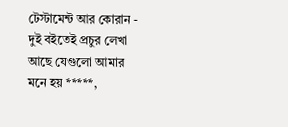টেস্টামেন্ট আর কোরান - দুই বইতেই প্রচুর লেখা আছে যেগুলো আমার মনে হয় *****,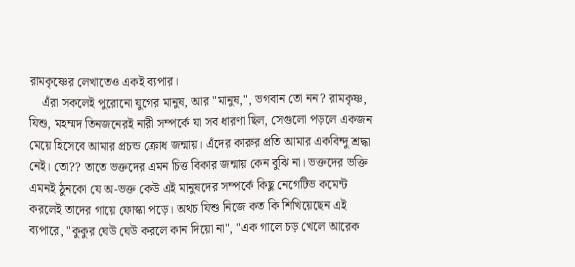রামকৃষ্ণের লেখাতেও একই ব্যপার।
    এঁরা সকলেই পুরোনো যুগের মানুষ, আর "মানুষ,", ভগবান তো নন? রামকৃষ্ণ, যিশু, মহম্মদ তিনজনেরই নারী সম্পর্কে যা সব ধারণা ছিল, সেগুলো পড়লে একজন মেয়ে হিসেবে আমার প্রচন্ড ক্রোধ জন্মায়। এঁদের কারুর প্রতি আমার একবিন্দু শ্রদ্ধা নেই। তো?? তাতে ভক্তদের এমন চিত্ত বিকার জন্মায় কেন বুঝি না। ভক্তদের ভক্তি এমনই ঠুনকো যে অ-ভক্ত কেউ এই মানুষদের সম্পর্কে কিছু নেগেটিভ কমেন্ট করলেই তাদের গায়ে ফোস্কা পড়ে। অথচ যিশু নিজে কত কি শিখিয়েছেন এই ব্যপারে, "কুকুর ঘেউ ঘেউ করলে কান দিয়ো না", "এক গালে চড় খেলে আরেক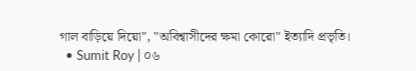গাল বাড়িয়ে দিয়ো", "অবিশ্বাসীদের ক্ষমা কোরো" ইত্যাদি প্রভৃতি।
  • Sumit Roy | ০৬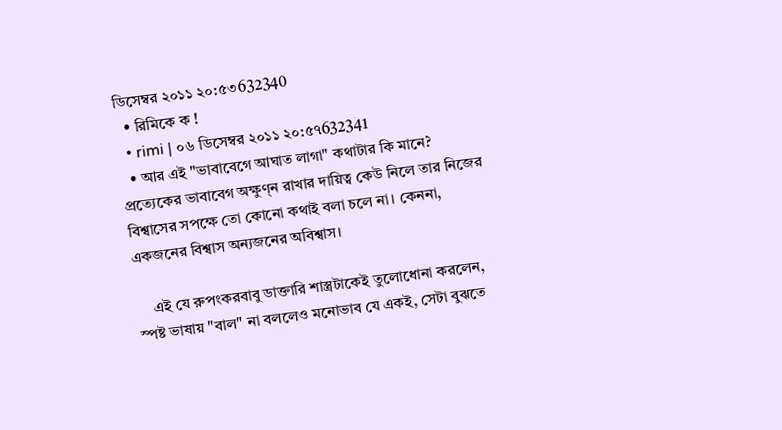ডিসেম্বর ২০১১ ২০:৫৩632340
  • রিমিকে ক !
  • rimi | ০৬ ডিসেম্বর ২০১১ ২০:৫৭632341
  • আর এই "ভাবাবেগে আঘাত লাগা" কথাটার কি মানে? প্রত্যেকের ভাবাবেগ অক্ষুণ্ন রাখার দায়িত্ব কেউ নিলে তার নিজের বিশ্বাসের সপক্ষে তো কোনো কথাই বলা চলে না। কেননা, একজনের বিশ্বাস অন্যজনের অবিশ্বাস।

    এই যে রুপংকরবাবু ডাক্তারি শাস্ত্রটাকেই তুলোধোনা করলেন, স্পষ্ট ভাষায় "বাল" না বললেও মনোভাব যে একই, সেটা বুঝতে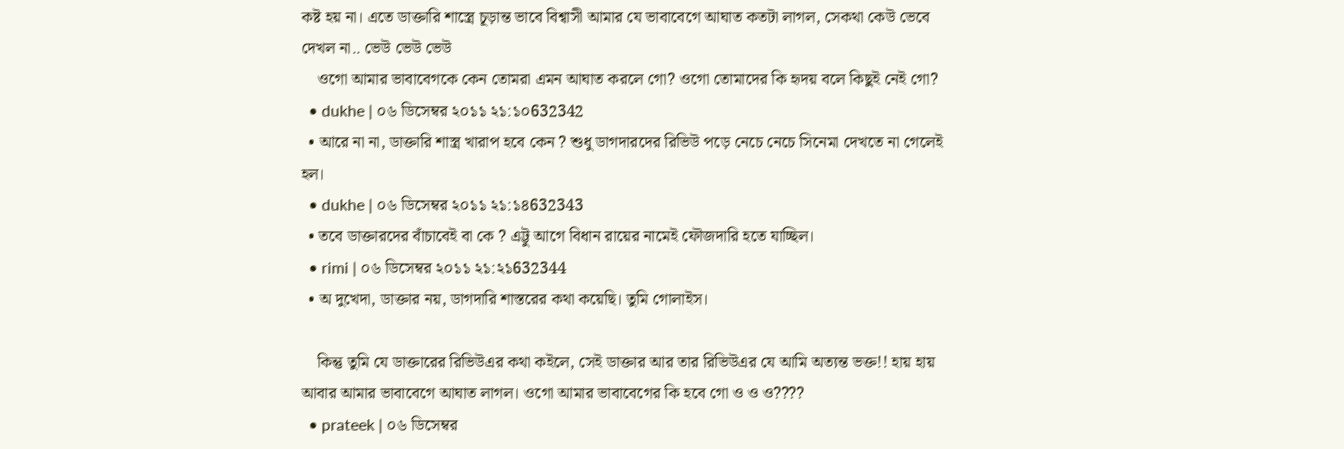কষ্ট হয় না। এতে ডাক্তারি শাস্ত্রে চূড়ান্ত ভাবে বিশ্বাসী আমার যে ভাবাবেগে আঘাত কতটা লাগল, সেকথা কেউ ভেবে দেখল না.. ভেউ ভেউ ভেউ
    ওগো আমার ভাবাবেগকে কেন তোমরা এমন আঘাত করলে গো? ওগো তোমাদের কি হৃদয় বলে কিছুই নেই গো?
  • dukhe | ০৬ ডিসেম্বর ২০১১ ২১:১০632342
  • আরে না না, ডাক্তারি শাস্ত্র খারাপ হবে কেন ? শুধু ডাগদারদের রিভিউ পড়ে নেচে নেচে সিনেমা দেখতে না গেলেই হল।
  • dukhe | ০৬ ডিসেম্বর ২০১১ ২১:১৪632343
  • তবে ডাক্তারদের বাঁচাবেই বা কে ? এট্টু আগে বিধান রায়ের নামেই ফৌজদারি হতে যাচ্ছিল।
  • rimi | ০৬ ডিসেম্বর ২০১১ ২১:২১632344
  • অ দুখেদা, ডাক্তার নয়, ডাগদারি শাস্তরের কথা কয়েছি। তুমি গোলাইস।

    কিন্তু তুমি যে ডাক্তারের রিভিউএর কথা কইলে, সেই ডাক্তার আর তার রিভিউএর যে আমি অত্যন্ত ভক্ত!! হায় হায় আবার আমার ভাবাবেগে আঘাত লাগল। ওগো আমার ভাবাবেগের কি হবে গো ও ও ও????
  • prateek | ০৬ ডিসেম্বর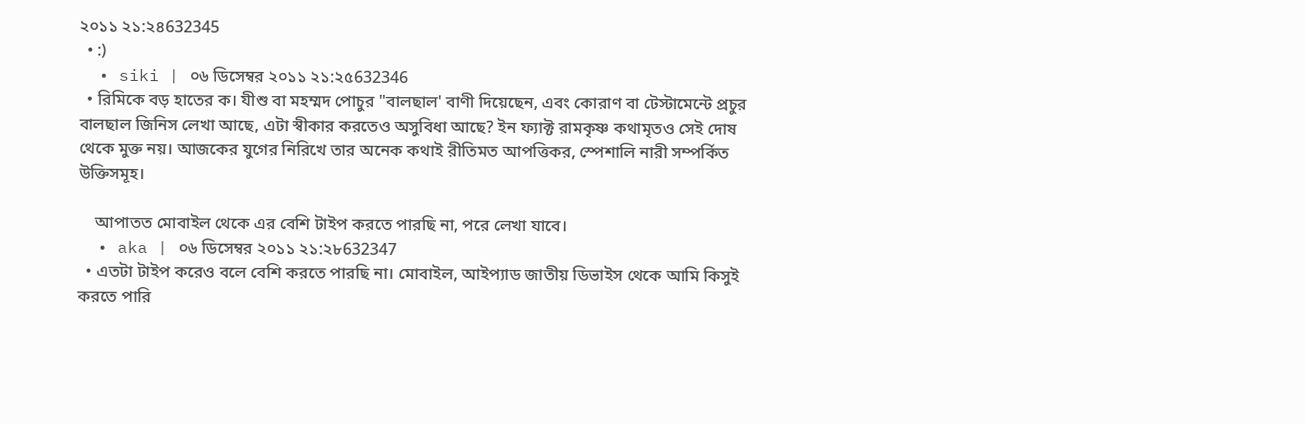২০১১ ২১:২৪632345
  • :)
  • siki | ০৬ ডিসেম্বর ২০১১ ২১:২৫632346
  • রিমিকে বড় হাতের ক। যীশু বা মহম্মদ পোচুর "বালছাল' বাণী দিয়েছেন, এবং কোরাণ বা টেস্টামেন্টে প্রচুর বালছাল জিনিস লেখা আছে, এটা স্বীকার করতেও অসুবিধা আছে? ইন ফ্যাক্ট রামকৃষ্ণ কথামৃতও সেই দোষ থেকে মুক্ত নয়। আজকের যুগের নিরিখে তার অনেক কথাই রীতিমত আপত্তিকর, স্পেশালি নারী সম্পর্কিত উক্তিসমূহ।

    আপাতত মোবাইল থেকে এর বেশি টাইপ করতে পারছি না, পরে লেখা যাবে।
  • aka | ০৬ ডিসেম্বর ২০১১ ২১:২৮632347
  • এতটা টাইপ করেও বলে বেশি করতে পারছি না। মোবাইল, আইপ্যাড জাতীয় ডিভাইস থেকে আমি কিসুই করতে পারি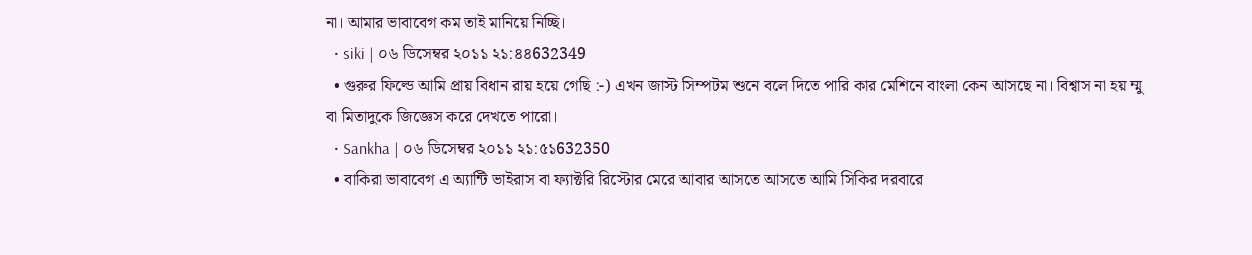না। আমার ভাবাবেগ কম তাই মানিয়ে নিচ্ছি।
  • siki | ০৬ ডিসেম্বর ২০১১ ২১:৪৪632349
  • গুরুর ফিল্ডে আমি প্রায় বিধান রায় হয়ে গেছি :-) এখন জাস্ট সিম্পটম শুনে বলে দিতে পারি কার মেশিনে বাংলা কেন আসছে না। বিশ্বাস না হয় ম্মু বা মিতাদুকে জিজ্ঞেস করে দেখতে পারো।
  • Sankha | ০৬ ডিসেম্বর ২০১১ ২১:৫১632350
  • বাকিরা ভাবাবেগ এ অ্যান্টি ভাইরাস বা ফ্যাক্টরি রিস্টোর মেরে আবার আসতে আসতে আমি সিকির দরবারে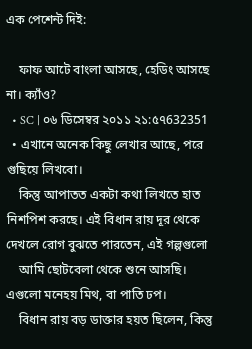এক পেশেন্ট দিই:

    ফাফ আটে বাংলা আসছে, হেডিং আসছে না। ক্যাঁও?
  • SC | ০৬ ডিসেম্বর ২০১১ ২১:৫৭632351
  • এখানে অনেক কিছু লেখার আছে, পরে গুছিয়ে লিখবো।
    কিন্তু আপাতত একটা কথা লিখতে হাত নিশপিশ করছে। এই বিধান রায় দূর থেকে দেখলে রোগ বুঝতে পারতেন, এই গল্পগুলো
    আমি ছোটবেলা থেকে শুনে আসছি। এগুলো মনেহয় মিথ, বা পাতি ঢপ।
    বিধান রায় বড় ডাক্তার হয়ত ছিলেন, কিন্তু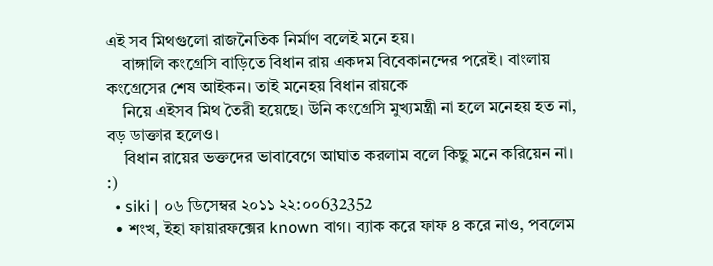এই সব মিথগুলো রাজনৈতিক নির্মাণ বলেই মনে হয়।
    বাঙ্গালি কংগ্রেসি বাড়িতে বিধান রায় একদম বিবেকানন্দের পরেই। বাংলায় কংগ্রেসের শেষ আইকন। তাই মনেহয় বিধান রায়কে
    নিয়ে এইসব মিথ তৈরী হয়েছে। উনি কংগ্রেসি মুখ্যমন্ত্রী না হলে মনেহয় হত না, বড় ডাক্তার হলেও।
    বিধান রায়ের ভক্তদের ভাবাবেগে আঘাত করলাম বলে কিছু মনে করিয়েন না। :)
  • siki | ০৬ ডিসেম্বর ২০১১ ২২:০০632352
  • শংখ, ইহা ফায়ারফক্সের known বাগ। ব্যাক করে ফাফ ৪ করে নাও, পবলেম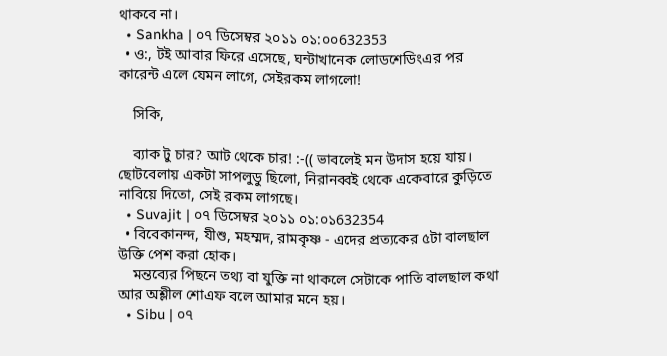থাকবে না।
  • Sankha | ০৭ ডিসেম্বর ২০১১ ০১:০০632353
  • ও:, টই আবার ফিরে এসেছে, ঘন্টাখানেক লোডশেডিংএর পর কারেন্ট এলে যেমন লাগে, সেইরকম লাগলো!

    সিকি,

    ব্যাক টু চার? আট থেকে চার! :-(( ভাবলেই মন উদাস হয়ে যায়। ছোটবেলায় একটা সাপলুডু ছিলো, নিরানব্বই থেকে একেবারে কুড়িতে নাবিয়ে দিতো, সেই রকম লাগছে।
  • Suvajit | ০৭ ডিসেম্বর ২০১১ ০১:০১632354
  • বিবেকানন্দ, যীশু, মহম্মদ, রামকৃষ্ণ - এদের প্রত্যকের ৫টা বালছাল উক্তি পেশ করা হোক।
    মন্তব্যের পিছনে তথ্য বা যুক্তি না থাকলে সেটাকে পাতি বালছাল কথা আর অশ্লীল শোএফ বলে আমার মনে হয়।
  • Sibu | ০৭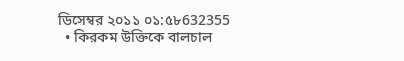ডিসেম্বর ২০১১ ০১:৫৮632355
  • কিরকম উক্তিকে বালচাল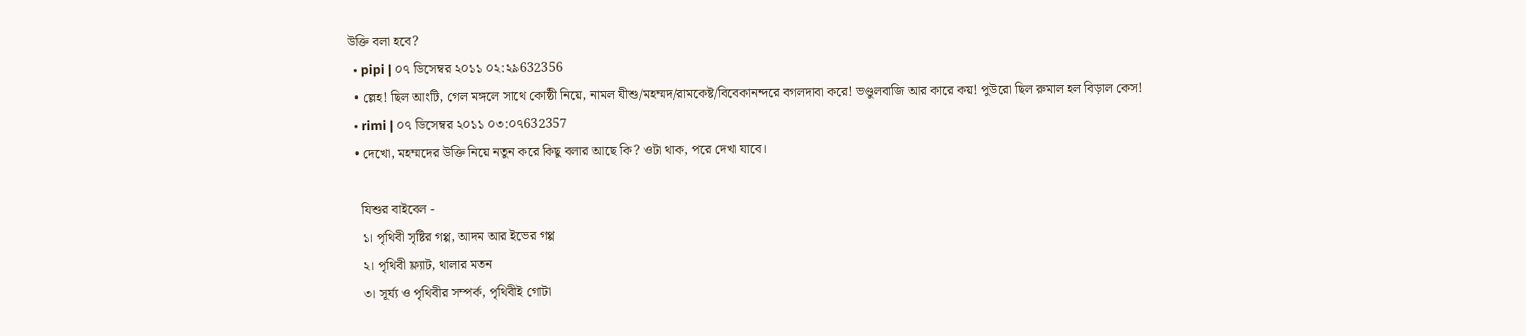উক্তি বলা হবে?
  • pipi | ০৭ ডিসেম্বর ২০১১ ০২:২৯632356
  • ল্লেহ! ছিল আংটি, গেল মঙ্গলে সাথে কোষ্ঠী নিয়ে, নামল যীশু/মহম্মদ/রামকেষ্ট/বিবেকানন্দরে বগলদাবা করে! ভণ্ডুলবাজি আর কারে কয়! পুউরো ছিল রুমাল হল বিড়াল কেস!
  • rimi | ০৭ ডিসেম্বর ২০১১ ০৩:০৭632357
  • দেখো, মহম্মদের উক্তি নিয়ে নতুন করে কিছু বলার আছে কি? ওটা থাক, পরে দেখা যাবে।

    যিশুর বাইবেল -
    ১। পৃথিবী সৃষ্টির গপ্প, আদম আর ইভের গপ্প
    ২। পৃথিবী ফ্ল্যাট, থালার মতন
    ৩। সূর্য্য ও পৃথিবীর সম্পর্ক, পৃথিবীই গোটা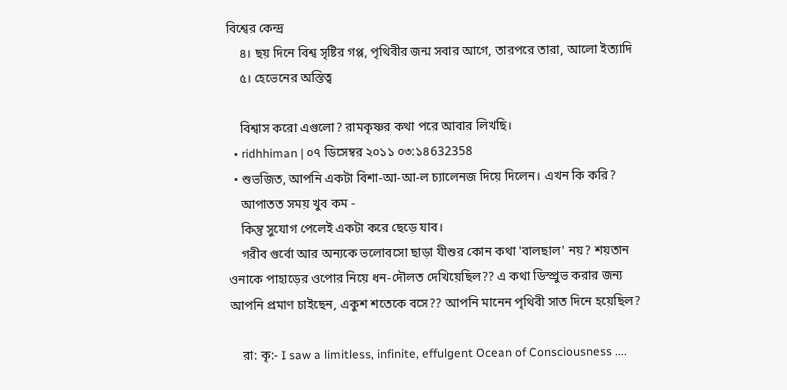বিশ্বের কেন্দ্র
    ৪। ছয় দিনে বিশ্ব সৃষ্টির গপ্প, পৃথিবীর জন্ম সবার আগে, তারপরে তারা, আলো ইত্যাদি
    ৫। হেভেনের অস্তিত্ব

    বিশ্বাস করো এগুলো? রামকৃষ্ণর কথা পরে আবার লিখছি।
  • ridhhiman | ০৭ ডিসেম্বর ২০১১ ০৩:১৪632358
  • শুভজিত, আপনি একটা বিশা-আ-আ-ল চ্যালেনজ দিয়ে দিলেন। এখন কি করি?
    আপাতত সময় খুব কম -
    কিন্তু সুযোগ পেলেই একটা করে ছেড়ে যাব।
    গরীব গুর্বো আর অন্যকে ভলোবসো ছাড়া যীশুর কোন কথা 'বালছাল' নয়? শয়তান ওনাকে পাহাড়ের ওপোর নিয়ে ধন-দৌলত দেখিয়েছিল?? এ কথা ডিস্প্রুভ করার জন্য আপনি প্রমাণ চাইছেন, একুশ শতেকে বসে?? আপনি মানেন পৃথিবী সাত দিনে হয়েছিল?

    রা: কৃ:- I saw a limitless, infinite, effulgent Ocean of Consciousness ....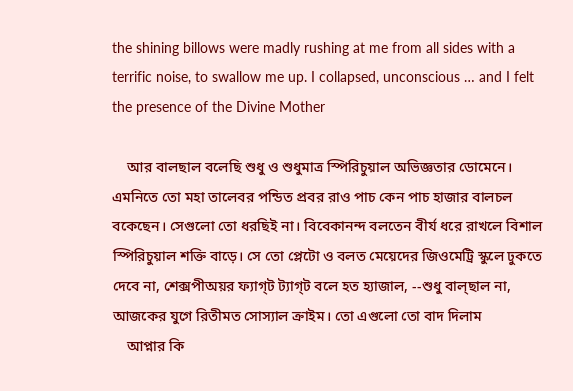the shining billows were madly rushing at me from all sides with a terrific noise, to swallow me up. I collapsed, unconscious … and I felt the presence of the Divine Mother

    আর বালছাল বলেছি শুধু ও শুধুমাত্র স্পিরিচুয়াল অভিজ্ঞতার ডোমেনে। এমনিতে তো মহা তালেবর পন্ডিত প্রবর রাও পাচ কেন পাচ হাজার বালচল বকেছেন। সেগুলো তো ধরছিই না। বিবেকানন্দ বলতেন বীর্য ধরে রাখলে বিশাল স্পিরিচুয়াল শক্তি বাড়ে। সে তো প্লেটো ও বলত মেয়েদের জিওমেট্রি স্কুলে ঢুকতে দেবে না, শেক্সপীঅয়র ফ্যাগ্‌ট ট্যাগ্‌ট বলে হত হ্যাজাল, --শুধু বাল্‌ছাল না, আজকের যুগে রিতীমত সোস্যাল ক্রাইম। তো এগুলো তো বাদ দিলাম
    আপ্নার কি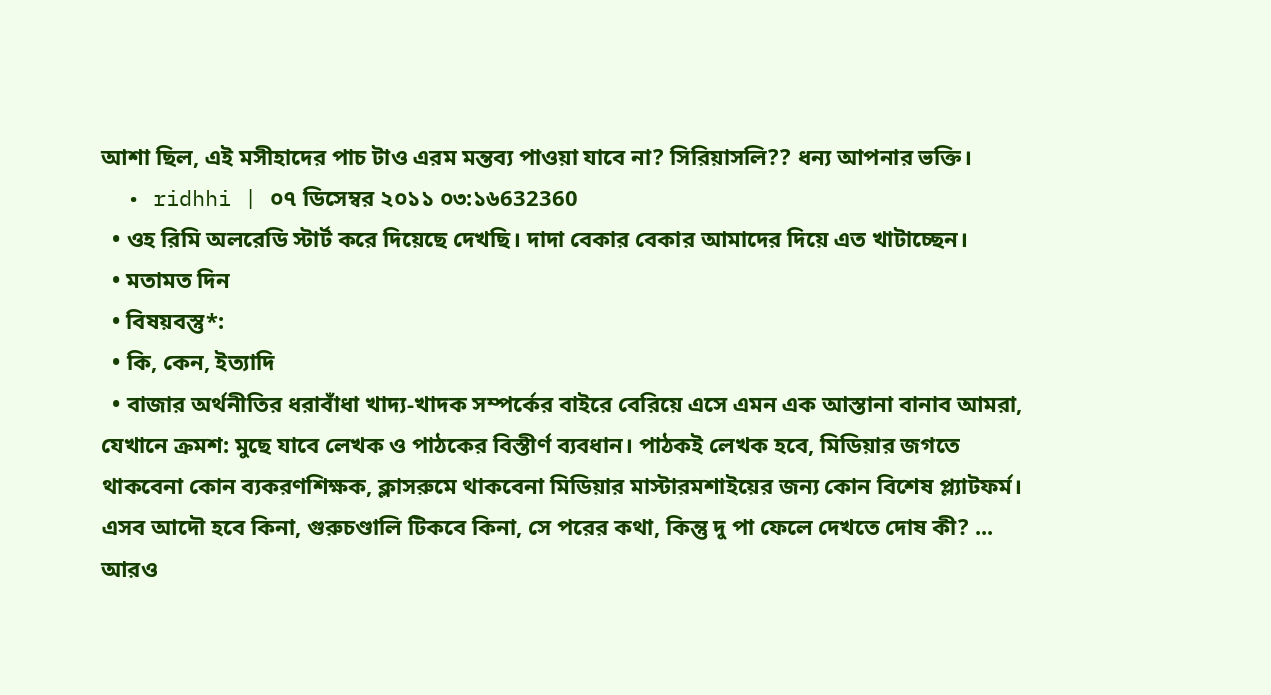আশা ছিল, এই মসীহাদের পাচ টাও এরম মন্তব্য পাওয়া যাবে না? সিরিয়াসলি?? ধন্য আপনার ভক্তি।
  • ridhhi | ০৭ ডিসেম্বর ২০১১ ০৩:১৬632360
  • ওহ রিমি অলরেডি স্টার্ট করে দিয়েছে দেখছি। দাদা বেকার বেকার আমাদের দিয়ে এত খাটাচ্ছেন।
  • মতামত দিন
  • বিষয়বস্তু*:
  • কি, কেন, ইত্যাদি
  • বাজার অর্থনীতির ধরাবাঁধা খাদ্য-খাদক সম্পর্কের বাইরে বেরিয়ে এসে এমন এক আস্তানা বানাব আমরা, যেখানে ক্রমশ: মুছে যাবে লেখক ও পাঠকের বিস্তীর্ণ ব্যবধান। পাঠকই লেখক হবে, মিডিয়ার জগতে থাকবেনা কোন ব্যকরণশিক্ষক, ক্লাসরুমে থাকবেনা মিডিয়ার মাস্টারমশাইয়ের জন্য কোন বিশেষ প্ল্যাটফর্ম। এসব আদৌ হবে কিনা, গুরুচণ্ডালি টিকবে কিনা, সে পরের কথা, কিন্তু দু পা ফেলে দেখতে দোষ কী? ... আরও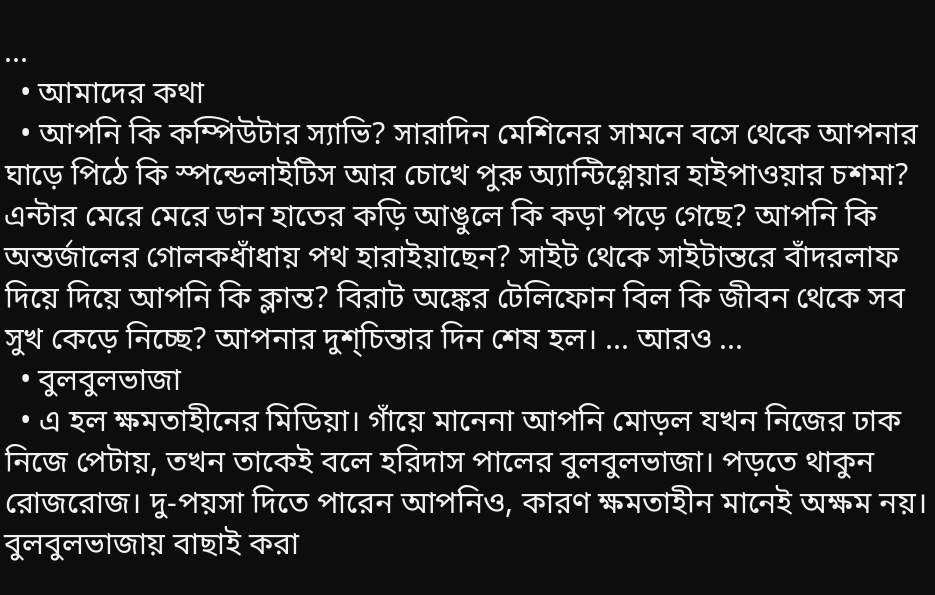...
  • আমাদের কথা
  • আপনি কি কম্পিউটার স্যাভি? সারাদিন মেশিনের সামনে বসে থেকে আপনার ঘাড়ে পিঠে কি স্পন্ডেলাইটিস আর চোখে পুরু অ্যান্টিগ্লেয়ার হাইপাওয়ার চশমা? এন্টার মেরে মেরে ডান হাতের কড়ি আঙুলে কি কড়া পড়ে গেছে? আপনি কি অন্তর্জালের গোলকধাঁধায় পথ হারাইয়াছেন? সাইট থেকে সাইটান্তরে বাঁদরলাফ দিয়ে দিয়ে আপনি কি ক্লান্ত? বিরাট অঙ্কের টেলিফোন বিল কি জীবন থেকে সব সুখ কেড়ে নিচ্ছে? আপনার দুশ্‌চিন্তার দিন শেষ হল। ... আরও ...
  • বুলবুলভাজা
  • এ হল ক্ষমতাহীনের মিডিয়া। গাঁয়ে মানেনা আপনি মোড়ল যখন নিজের ঢাক নিজে পেটায়, তখন তাকেই বলে হরিদাস পালের বুলবুলভাজা। পড়তে থাকুন রোজরোজ। দু-পয়সা দিতে পারেন আপনিও, কারণ ক্ষমতাহীন মানেই অক্ষম নয়। বুলবুলভাজায় বাছাই করা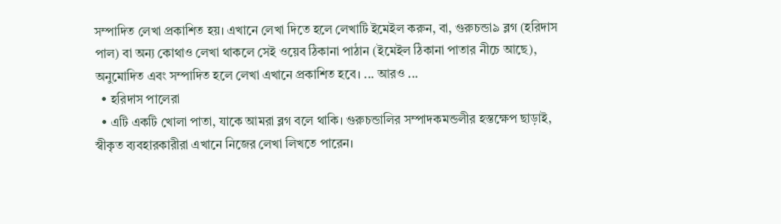সম্পাদিত লেখা প্রকাশিত হয়। এখানে লেখা দিতে হলে লেখাটি ইমেইল করুন, বা, গুরুচন্ডা৯ ব্লগ (হরিদাস পাল) বা অন্য কোথাও লেখা থাকলে সেই ওয়েব ঠিকানা পাঠান (ইমেইল ঠিকানা পাতার নীচে আছে), অনুমোদিত এবং সম্পাদিত হলে লেখা এখানে প্রকাশিত হবে। ... আরও ...
  • হরিদাস পালেরা
  • এটি একটি খোলা পাতা, যাকে আমরা ব্লগ বলে থাকি। গুরুচন্ডালির সম্পাদকমন্ডলীর হস্তক্ষেপ ছাড়াই, স্বীকৃত ব্যবহারকারীরা এখানে নিজের লেখা লিখতে পারেন।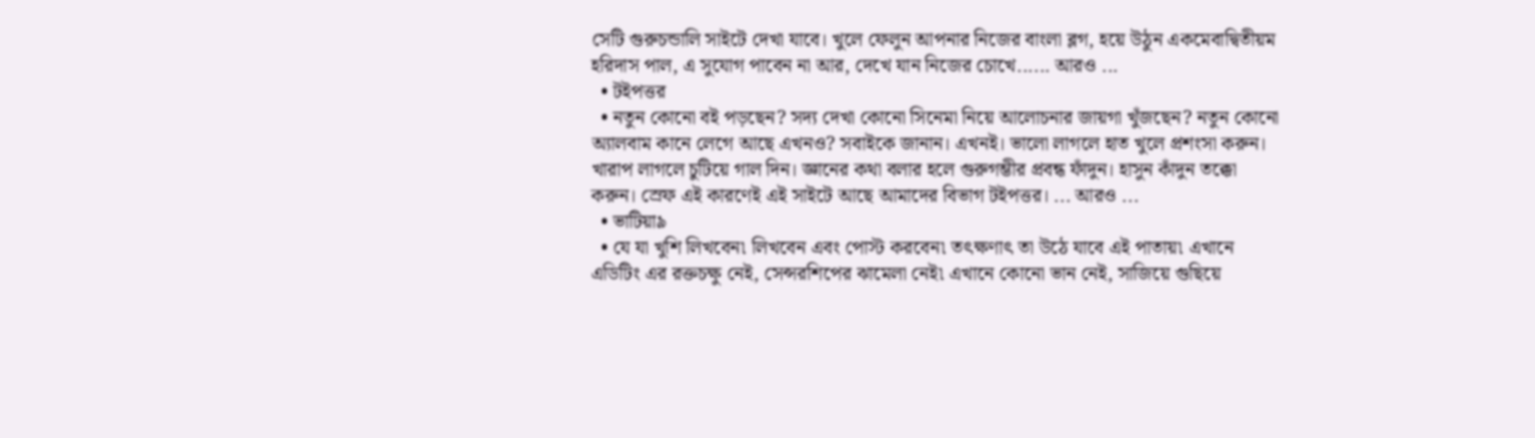সেটি গুরুচন্ডালি সাইটে দেখা যাবে। খুলে ফেলুন আপনার নিজের বাংলা ব্লগ, হয়ে উঠুন একমেবাদ্বিতীয়ম হরিদাস পাল, এ সুযোগ পাবেন না আর, দেখে যান নিজের চোখে...... আরও ...
  • টইপত্তর
  • নতুন কোনো বই পড়ছেন? সদ্য দেখা কোনো সিনেমা নিয়ে আলোচনার জায়গা খুঁজছেন? নতুন কোনো অ্যালবাম কানে লেগে আছে এখনও? সবাইকে জানান। এখনই। ভালো লাগলে হাত খুলে প্রশংসা করুন। খারাপ লাগলে চুটিয়ে গাল দিন। জ্ঞানের কথা বলার হলে গুরুগম্ভীর প্রবন্ধ ফাঁদুন। হাসুন কাঁদুন তক্কো করুন। স্রেফ এই কারণেই এই সাইটে আছে আমাদের বিভাগ টইপত্তর। ... আরও ...
  • ভাটিয়া৯
  • যে যা খুশি লিখবেন৷ লিখবেন এবং পোস্ট করবেন৷ তৎক্ষণাৎ তা উঠে যাবে এই পাতায়৷ এখানে এডিটিং এর রক্তচক্ষু নেই, সেন্সরশিপের ঝামেলা নেই৷ এখানে কোনো ভান নেই, সাজিয়ে গুছিয়ে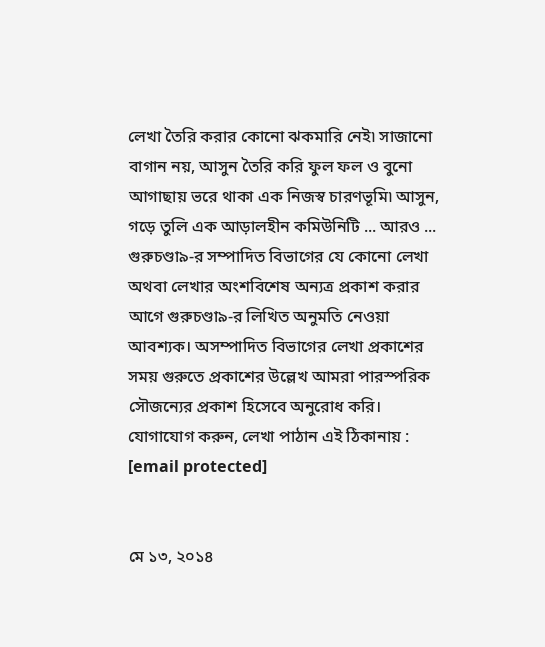লেখা তৈরি করার কোনো ঝকমারি নেই৷ সাজানো বাগান নয়, আসুন তৈরি করি ফুল ফল ও বুনো আগাছায় ভরে থাকা এক নিজস্ব চারণভূমি৷ আসুন, গড়ে তুলি এক আড়ালহীন কমিউনিটি ... আরও ...
গুরুচণ্ডা৯-র সম্পাদিত বিভাগের যে কোনো লেখা অথবা লেখার অংশবিশেষ অন্যত্র প্রকাশ করার আগে গুরুচণ্ডা৯-র লিখিত অনুমতি নেওয়া আবশ্যক। অসম্পাদিত বিভাগের লেখা প্রকাশের সময় গুরুতে প্রকাশের উল্লেখ আমরা পারস্পরিক সৌজন্যের প্রকাশ হিসেবে অনুরোধ করি। যোগাযোগ করুন, লেখা পাঠান এই ঠিকানায় : [email protected]


মে ১৩, ২০১৪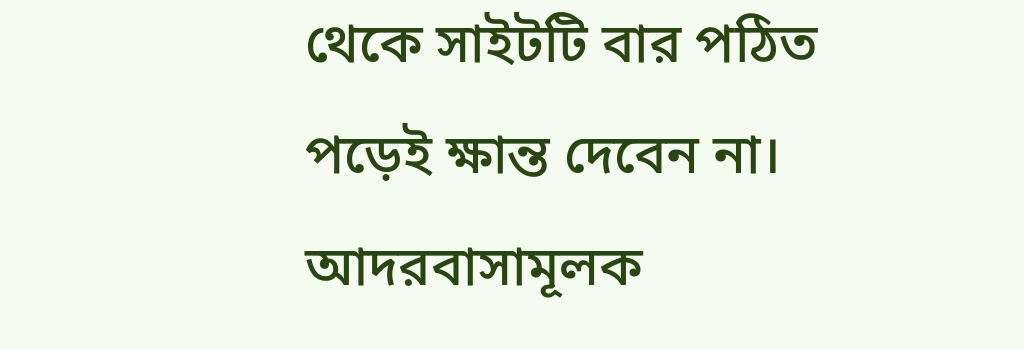থেকে সাইটটি বার পঠিত
পড়েই ক্ষান্ত দেবেন না। আদরবাসামূলক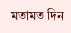মতামত দিন